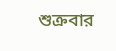শুক্রবার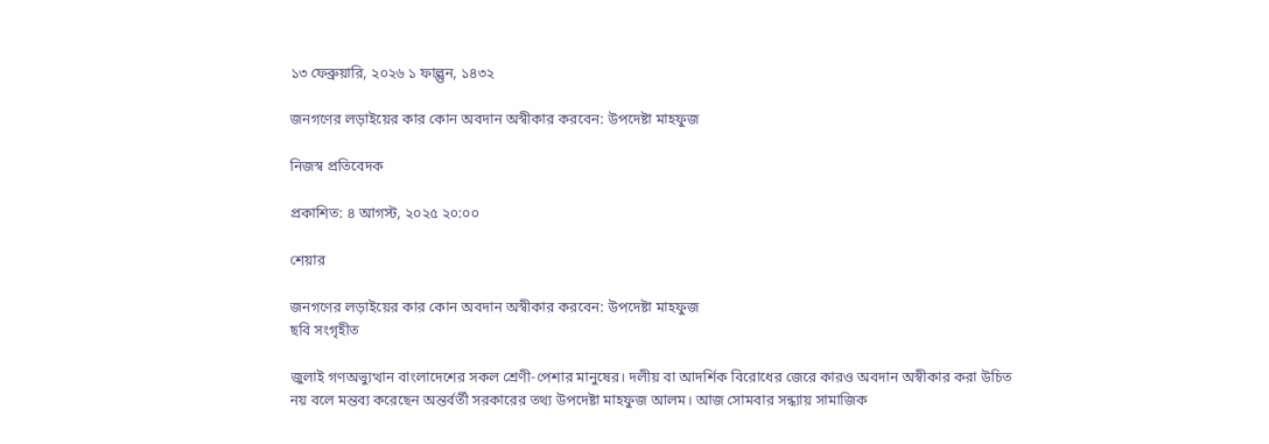১৩ ফেব্রুয়ারি, ২০২৬ ১ ফাল্গুন, ১৪৩২

জনগণের লড়াইয়ের কার কোন অবদান অস্বীকার করবেন: উপদেষ্টা মাহফুজ

নিজস্ব প্রতিবেদক

প্রকাশিত: ৪ আগস্ট, ২০২৫ ২০:০০

শেয়ার

জনগণের লড়াইয়ের কার কোন অবদান অস্বীকার করবেন: উপদেষ্টা মাহফুজ
ছবি সংগৃহীত

জুলাই গণঅভ্যুত্থান বাংলাদেশের সকল শ্রেণী-পেশার মানুষের। দলীয় বা আদর্শিক বিরোধের জেরে কারও অবদান অস্বীকার করা উচিত নয় বলে মন্তব্য করেছেন অন্তর্বর্তী সরকারের তথ্য উপদেষ্টা মাহফুজ আলম। আজ সোমবার সন্ধ্যায় সামাজিক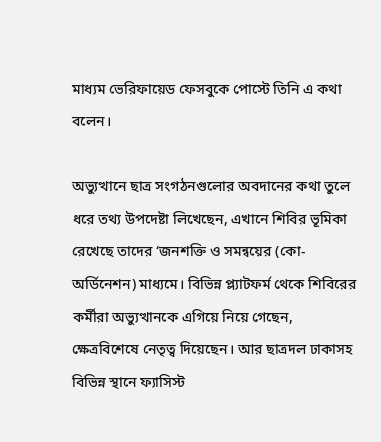মাধ্যম ভেরিফায়েড ফেসবুকে পোস্টে তিনি এ কথা বলেন।

অভ্যুত্থানে ছাত্র সংগঠনগুলোর অবদানের কথা তুলে ধরে তথ্য উপদেষ্টা লিখেছেন, এখানে শিবির ভূমিকা রেখেছে তাদের ‘জনশক্তি ও সমন্বয়ের (কো-অর্ডিনেশন) মাধ্যমে। বিভিন্ন প্ল্যাটফর্ম থেকে শিবিরের কর্মীরা অভ্যুত্থানকে এগিয়ে নিয়ে গেছেন, ক্ষেত্রবিশেষে নেতৃত্ব দিয়েছেন। আর ছাত্রদল ঢাকাসহ বিভিন্ন স্থানে ফ্যাসিস্ট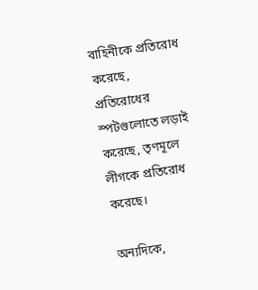বাহিনীকে প্রতিরোধ করেছে, প্রতিরোধের স্পটগুলোতে লড়াই করেছে, তৃণমূলে লীগকে প্রতিরোধ করেছে।

অন্যদিকে,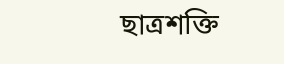ছাত্রশক্তি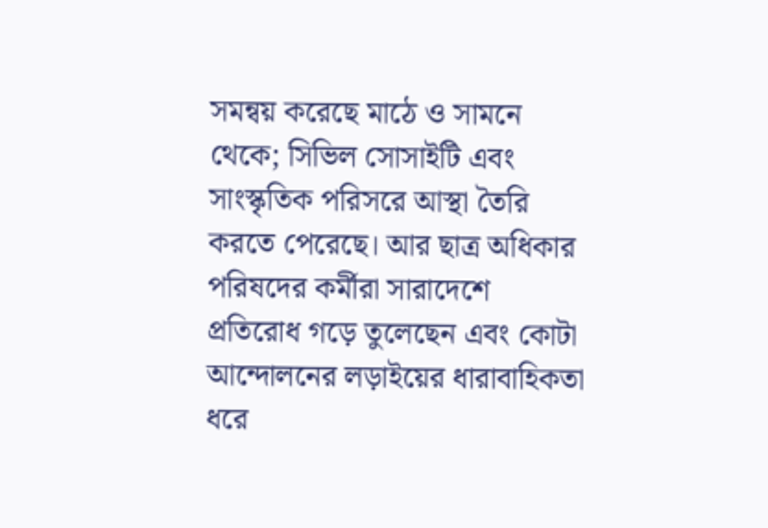সমন্বয় করেছে মাঠে ও সামনে থেকে; সিভিল সোসাইটি এবং সাংস্কৃতিক পরিসরে আস্থা তৈরি করতে পেরেছে। আর ছাত্র অধিকার পরিষদের কর্মীরা সারাদেশে প্রতিরোধ গড়ে তুলেছেন এবং কোটা আন্দোলনের লড়াইয়ের ধারাবাহিকতা ধরে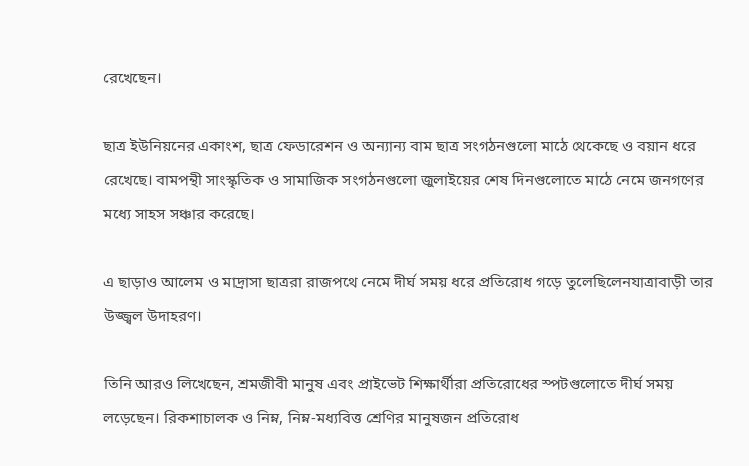রেখেছেন।

ছাত্র ইউনিয়নের একাংশ, ছাত্র ফেডারেশন ও অন্যান্য বাম ছাত্র সংগঠনগুলো মাঠে থেকেছে ও বয়ান ধরে রেখেছে। বামপন্থী সাংস্কৃতিক ও সামাজিক সংগঠনগুলো জুলাইয়ের শেষ দিনগুলোতে মাঠে নেমে জনগণের মধ্যে সাহস সঞ্চার করেছে।

এ ছাড়াও আলেম ও মাদ্রাসা ছাত্ররা রাজপথে নেমে দীর্ঘ সময় ধরে প্রতিরোধ গড়ে তুলেছিলেনযাত্রাবাড়ী তার উজ্জ্বল উদাহরণ।

তিনি আরও লিখেছেন, শ্রমজীবী মানুষ এবং প্রাইভেট শিক্ষার্থীরা প্রতিরোধের স্পটগুলোতে দীর্ঘ সময় লড়েছেন। রিকশাচালক ও নিম্ন, নিম্ন-মধ্যবিত্ত শ্রেণির মানুষজন প্রতিরোধ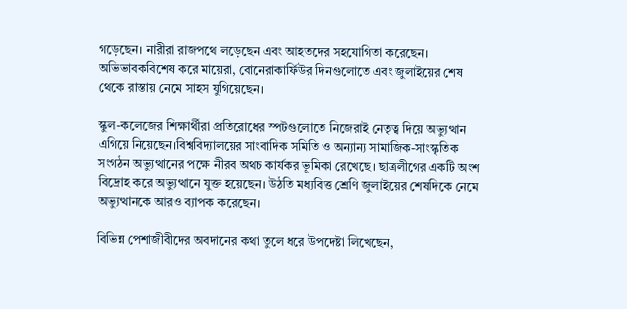গড়েছেন। নারীরা রাজপথে লড়েছেন এবং আহতদের সহযোগিতা করেছেন। অভিভাবকবিশেষ করে মায়েরা, বোনেরাকার্ফিউর দিনগুলোতে এবং জুলাইয়ের শেষ থেকে রাস্তায় নেমে সাহস যুগিয়েছেন।

স্কুল-কলেজের শিক্ষার্থীরা প্রতিরোধের স্পটগুলোতে নিজেরাই নেতৃত্ব দিয়ে অভ্যুত্থান এগিয়ে নিয়েছেন।বিশ্ববিদ্যালয়ের সাংবাদিক সমিতি ও অন্যান্য সামাজিক-সাংস্কৃতিক সংগঠন অভ্যুত্থানের পক্ষে নীরব অথচ কার্যকর ভূমিকা রেখেছে। ছাত্রলীগের একটি অংশ বিদ্রোহ করে অভ্যুত্থানে যুক্ত হয়েছেন। উঠতি মধ্যবিত্ত শ্রেণি জুলাইয়ের শেষদিকে নেমে অভ্যুত্থানকে আরও ব্যাপক করেছেন।

বিভিন্ন পেশাজীবীদের অবদানের কথা তুলে ধরে উপদেষ্টা লিখেছেন,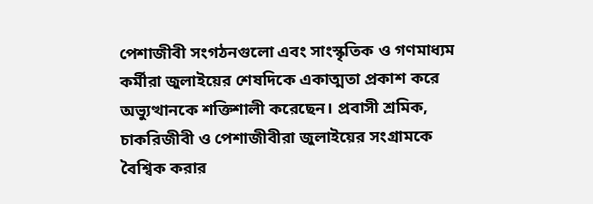পেশাজীবী সংগঠনগুলো এবং সাংস্কৃতিক ও গণমাধ্যম কর্মীরা জুলাইয়ের শেষদিকে একাত্মতা প্রকাশ করে অভ্যুত্থানকে শক্তিশালী করেছেন। প্রবাসী শ্রমিক, চাকরিজীবী ও পেশাজীবীরা জুলাইয়ের সংগ্রামকে বৈশ্বিক করার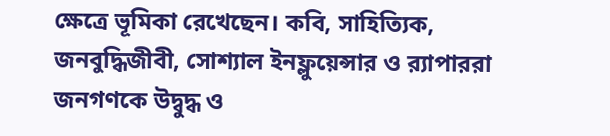ক্ষেত্রে ভূমিকা রেখেছেন। কবি, সাহিত্যিক, জনবুদ্ধিজীবী, সোশ্যাল ইনফ্লুয়েন্সার ও র‍্যাপাররা জনগণকে উদ্বুদ্ধ ও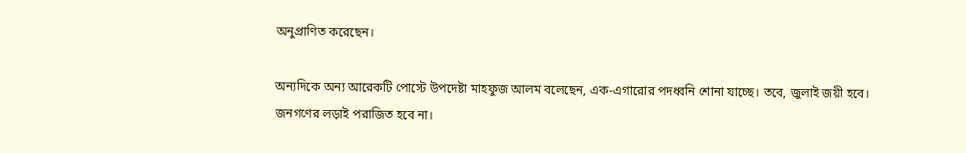অনুপ্রাণিত করেছেন।

অন্যদিকে অন্য আরেকটি পোস্টে উপদেষ্টা মাহফুজ আলম বলেছেন, এক-এগারোর পদধ্বনি শোনা যাচ্ছে। তবে, জুলাই জয়ী হবে। জনগণের লড়াই পরাজিত হবে না।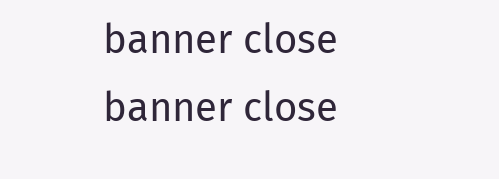banner close
banner close